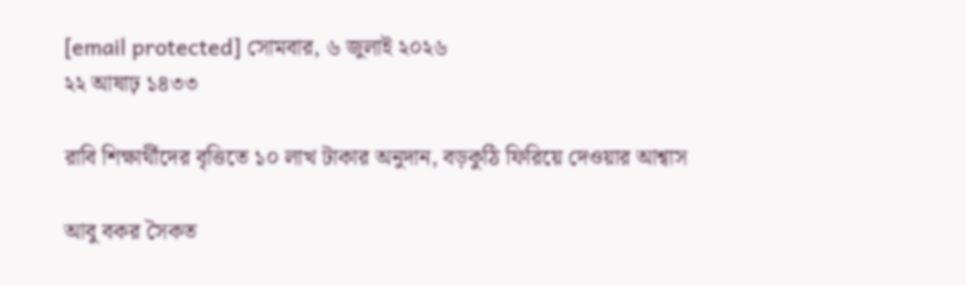[email protected] সোমবার, ৬ জুলাই ২০২৬
২২ আষাঢ় ১৪৩৩

রাবি শিক্ষার্থীদের বৃত্তিতে ১০ লাখ টাকার অনুদান, বড়কুঠি ফিরিয়ে দেওয়ার আশ্বাস

আবু বকর সৈকত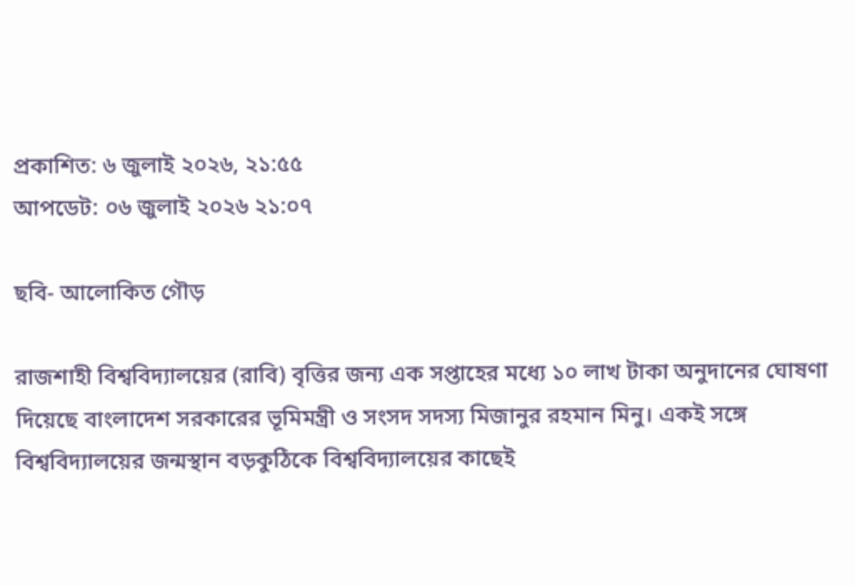প্রকাশিত: ৬ জুলাই ২০২৬, ২১:৫৫
আপডেট: ০৬ জুলাই ২০২৬ ২১:০৭

ছবি- আলোকিত গৌড়

রাজশাহী বিশ্ববিদ্যালয়ের (রাবি) বৃত্তির জন্য এক সপ্তাহের মধ্যে ১০ লাখ টাকা অনুদানের ঘোষণা দিয়েছে বাংলাদেশ সরকারের ভূমিমন্ত্রী ও সংসদ সদস্য মিজানুর রহমান মিনু। একই সঙ্গে বিশ্ববিদ্যালয়ের জন্মস্থান বড়কুঠিকে বিশ্ববিদ্যালয়ের কাছেই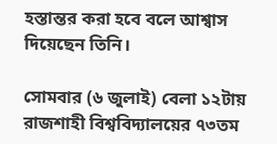হস্তান্তর করা হবে বলে আশ্বাস দিয়েছেন তিনি।

সোমবার (৬ জুলাই) বেলা ১২টায় রাজশাহী বিশ্ববিদ্যালয়ের ৭৩তম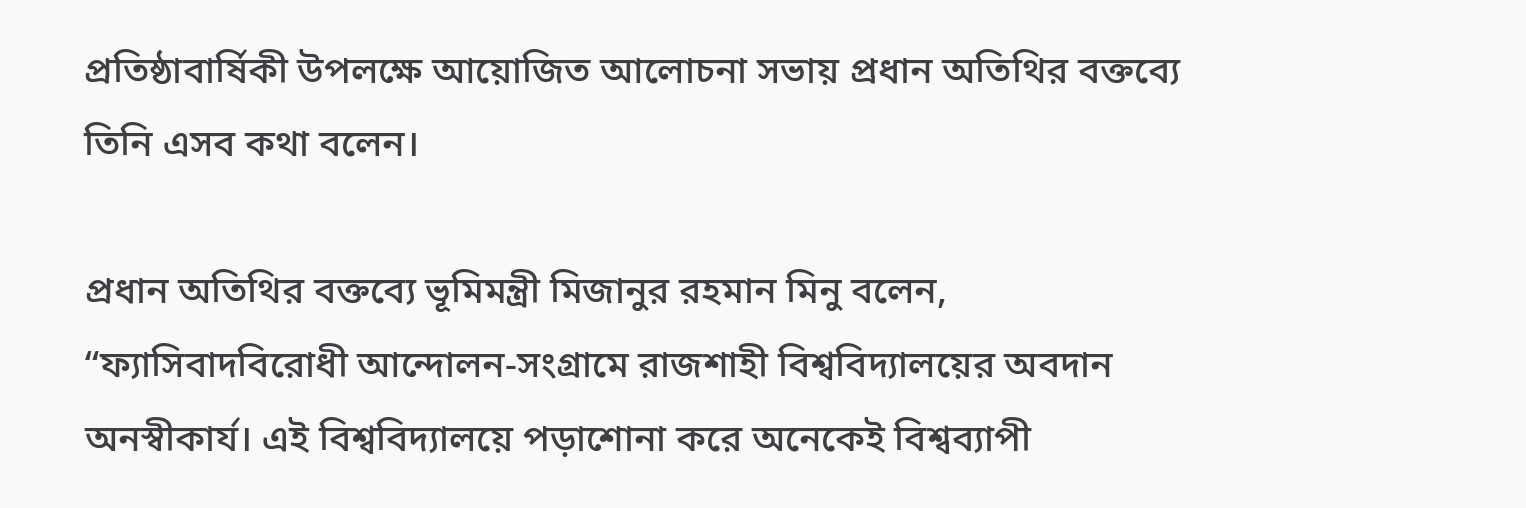প্রতিষ্ঠাবার্ষিকী উপলক্ষে আয়োজিত আলোচনা সভায় প্রধান অতিথির বক্তব্যে তিনি এসব কথা বলেন।

প্রধান অতিথির বক্তব্যে ভূমিমন্ত্রী মিজানুর রহমান মিনু বলেন, “ফ্যাসিবাদবিরোধী আন্দোলন-সংগ্রামে রাজশাহী বিশ্ববিদ্যালয়ের অবদান অনস্বীকার্য। এই বিশ্ববিদ্যালয়ে পড়াশোনা করে অনেকেই বিশ্বব্যাপী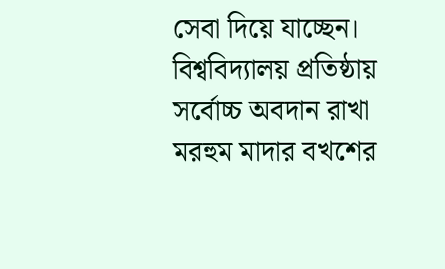সেবা দিয়ে যাচ্ছেন। বিশ্ববিদ্যালয় প্রতিষ্ঠায় সর্বোচ্চ অবদান রাখা মরহুম মাদার বখশের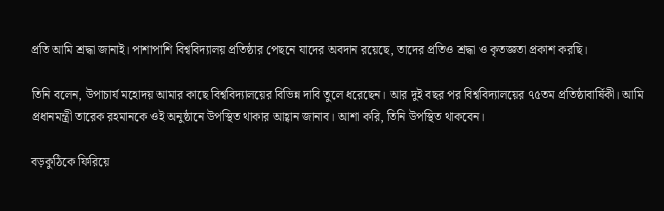প্রতি আমি শ্রদ্ধা জানাই। পাশাপাশি বিশ্ববিদ্যালয় প্রতিষ্ঠার পেছনে যাদের অবদান রয়েছে, তাদের প্রতিও শ্রদ্ধা ও কৃতজ্ঞতা প্রকাশ করছি।

তিনি বলেন, উপাচার্য মহোদয় আমার কাছে বিশ্ববিদ্যালয়ের বিভিন্ন দাবি তুলে ধরেছেন। আর দুই বছর পর বিশ্ববিদ্যালয়ের ৭৫তম প্রতিষ্ঠাবার্ষিকী। আমি প্রধানমন্ত্রী তারেক রহমানকে ওই অনুষ্ঠানে উপস্থিত থাকার আহ্বান জানাব। আশা করি, তিনি উপস্থিত থাকবেন।

বড়কুঠিকে ফিরিয়ে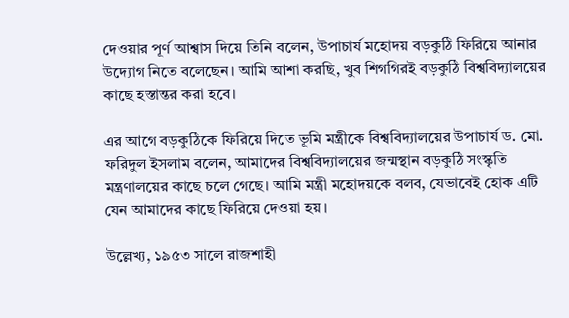দেওয়ার পূর্ণ আশ্বাস দিয়ে তিনি বলেন, উপাচার্য মহোদয় বড়কুঠি ফিরিয়ে আনার উদ্যোগ নিতে বলেছেন। আমি আশা করছি, খুব শিগগিরই বড়কুঠি বিশ্ববিদ্যালয়ের কাছে হস্তান্তর করা হবে।

এর আগে বড়কুঠিকে ফিরিয়ে দিতে ভূমি মন্ত্রীকে বিশ্ববিদ্যালয়ের উপাচার্য ড. মো. ফরিদুল ইসলাম বলেন, আমাদের বিশ্ববিদ্যালয়ের জন্মস্থান বড়কুঠি সংস্কৃতি মন্ত্রণালয়ের কাছে চলে গেছে। আমি মন্ত্রী মহোদয়কে বলব, যেভাবেই হোক এটি যেন আমাদের কাছে ফিরিয়ে দেওয়া হয়।

উল্লেখ্য, ১৯৫৩ সালে রাজশাহী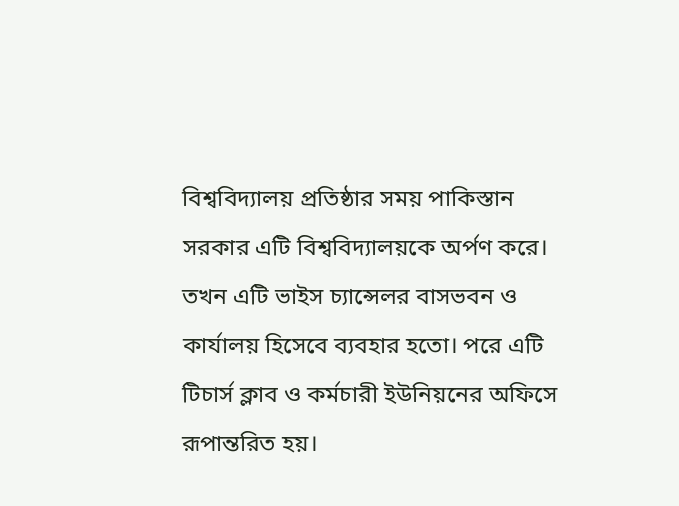বিশ্ববিদ্যালয় প্রতিষ্ঠার সময় পাকিস্তান সরকার এটি বিশ্ববিদ্যালয়কে অর্পণ করে। তখন এটি ভাইস চ্যান্সেলর বাসভবন ও কার্যালয় হিসেবে ব্যবহার হতো। পরে এটি টিচার্স ক্লাব ও কর্মচারী ইউনিয়নের অফিসে রূপান্তরিত হয়।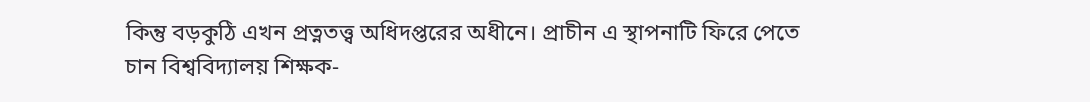কিন্তু বড়কুঠি এখন প্রত্নতত্ত্ব অধিদপ্তরের অধীনে। প্রাচীন এ স্থাপনাটি ফিরে পেতে চান বিশ্ববিদ্যালয় শিক্ষক-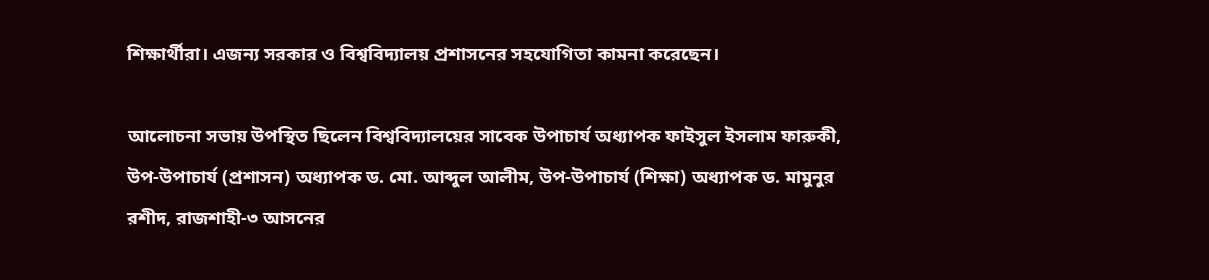শিক্ষার্থীরা। এজন্য সরকার ও বিশ্ববিদ্যালয় প্রশাসনের সহযোগিতা কামনা করেছেন।

আলোচনা সভায় উপস্থিত ছিলেন বিশ্ববিদ্যালয়ের সাবেক উপাচার্য অধ্যাপক ফাইসুল ইসলাম ফারুকী, উপ-উপাচার্য (প্রশাসন) অধ্যাপক ড. মো. আব্দুল আলীম, উপ-উপাচার্য (শিক্ষা) অধ্যাপক ড. মামুনুর রশীদ, রাজশাহী-৩ আসনের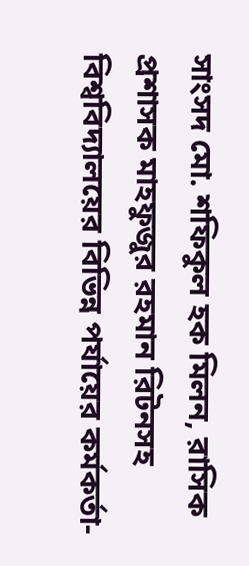সাংসদ মো. শফিকুল হক মিলন, রাসিক প্রশাসক মাহফুজুর রহমান রিটনসহ বিশ্ববিদ্যালয়ের বিভিন্ন পর্যায়ের কর্মকর্তা-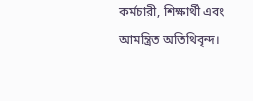কর্মচারী, শিক্ষার্থী এবং আমন্ত্রিত অতিথিবৃন্দ।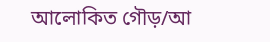আলোকিত গৌড়/আ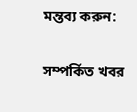মন্তব্য করুন:

সম্পর্কিত খবর